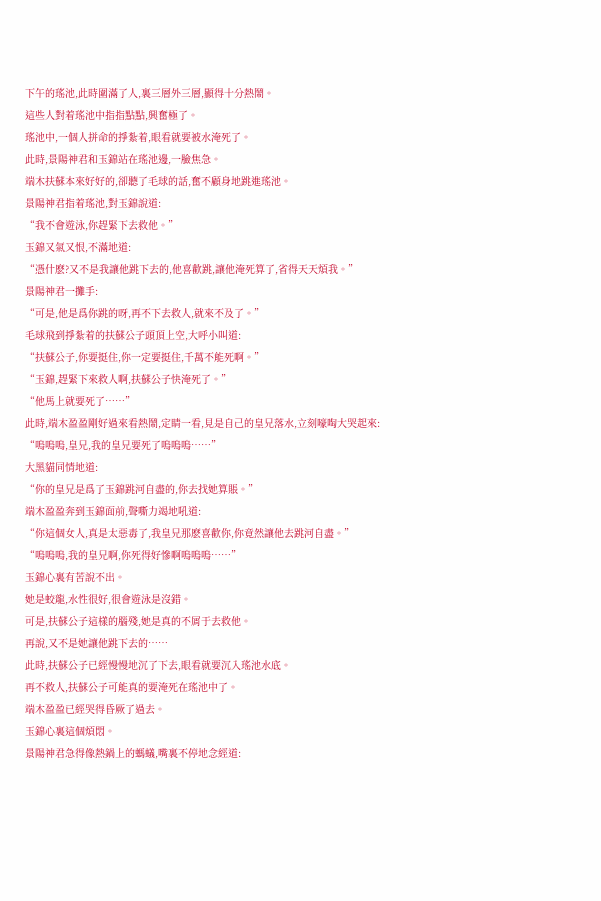下午的瑤池,此時圍滿了人,裏三層外三層,顯得十分熱鬧。
這些人對着瑤池中指指點點,興奮極了。
瑤池中,一個人拼命的掙紮着,眼看就要被水淹死了。
此時,景陽神君和玉錦站在瑤池邊,一臉焦急。
端木扶蘇本來好好的,卻聽了毛球的話,奮不顧身地跳進瑤池。
景陽神君指着瑤池,對玉錦說道:
“我不會遊泳,你趕緊下去救他。”
玉錦又氣又恨,不滿地道:
“憑什麽?又不是我讓他跳下去的,他喜歡跳,讓他淹死算了,省得天天煩我。”
景陽神君一攤手:
“可是,他是爲你跳的呀,再不下去救人,就來不及了。”
毛球飛到掙紮着的扶蘇公子頭頂上空,大呼小叫道:
“扶蘇公子,你要挺住,你一定要挺住,千萬不能死啊。”
“玉錦,趕緊下來救人啊,扶蘇公子快淹死了。”
“他馬上就要死了……”
此時,端木盈盈剛好過來看熱鬧,定睛一看,見是自己的皇兄落水,立刻嚎啕大哭起來:
“嗚嗚嗚,皇兄,我的皇兄要死了嗚嗚嗚……”
大黑貓同情地道:
“你的皇兄是爲了玉錦跳河自盡的,你去找她算賬。”
端木盈盈奔到玉錦面前,聲嘶力竭地吼道:
“你這個女人,真是太惡毒了,我皇兄那麽喜歡你,你竟然讓他去跳河自盡。”
“嗚嗚嗚,我的皇兄啊,你死得好慘啊嗚嗚嗚……”
玉錦心裏有苦說不出。
她是蛟龍,水性很好,很會遊泳是沒錯。
可是,扶蘇公子這樣的腦殘,她是真的不屑于去救他。
再說,又不是她讓他跳下去的……
此時,扶蘇公子已經慢慢地沉了下去,眼看就要沉入瑤池水底。
再不救人,扶蘇公子可能真的要淹死在瑤池中了。
端木盈盈已經哭得昏厥了過去。
玉錦心裏這個煩悶。
景陽神君急得像熱鍋上的螞蟻,嘴裏不停地念經道: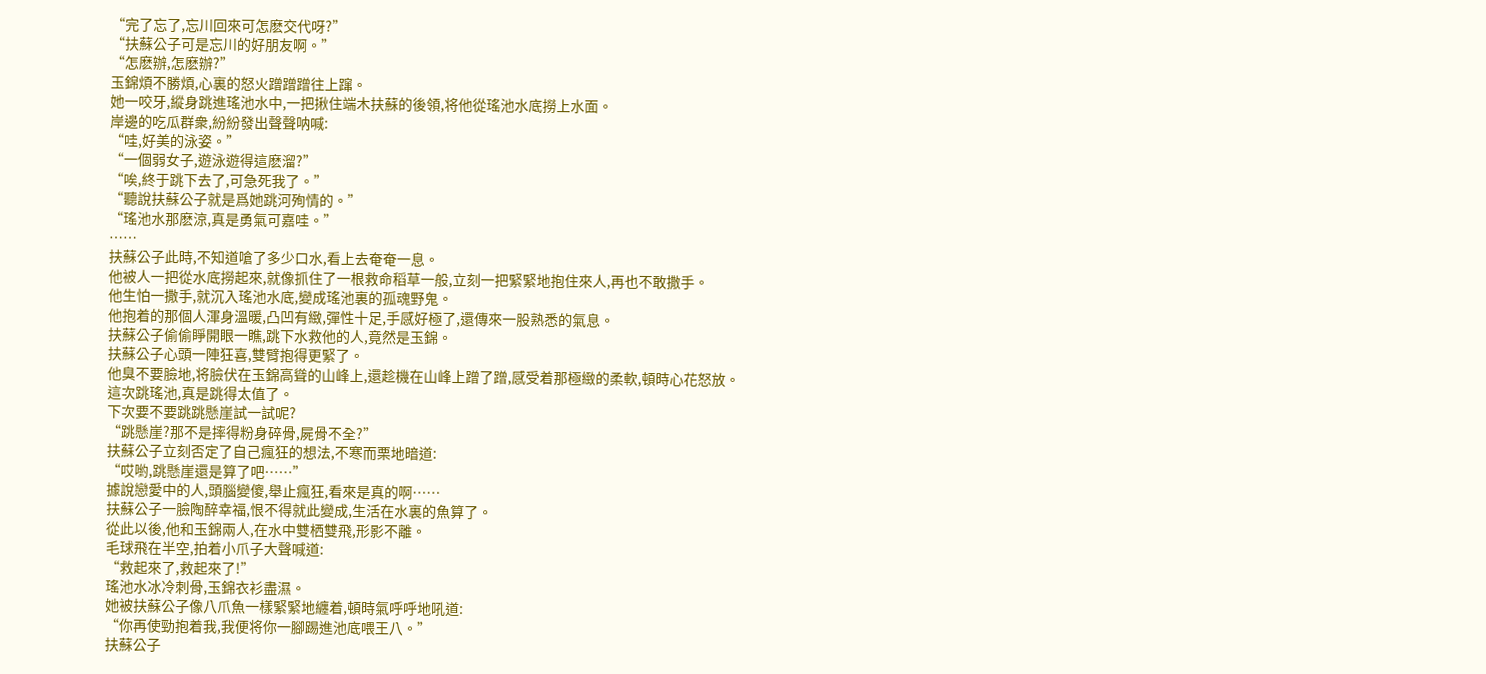“完了忘了,忘川回來可怎麽交代呀?”
“扶蘇公子可是忘川的好朋友啊。”
“怎麽辦,怎麽辦?”
玉錦煩不勝煩,心裏的怒火蹭蹭蹭往上蹿。
她一咬牙,縱身跳進瑤池水中,一把揪住端木扶蘇的後領,将他從瑤池水底撈上水面。
岸邊的吃瓜群衆,紛紛發出聲聲呐喊:
“哇,好美的泳姿。”
“一個弱女子,遊泳遊得這麽溜?”
“唉,終于跳下去了,可急死我了。”
“聽說扶蘇公子就是爲她跳河殉情的。”
“瑤池水那麽涼,真是勇氣可嘉哇。”
……
扶蘇公子此時,不知道嗆了多少口水,看上去奄奄一息。
他被人一把從水底撈起來,就像抓住了一根救命稻草一般,立刻一把緊緊地抱住來人,再也不敢撒手。
他生怕一撒手,就沉入瑤池水底,變成瑤池裏的孤魂野鬼。
他抱着的那個人渾身溫暖,凸凹有緻,彈性十足,手感好極了,還傳來一股熟悉的氣息。
扶蘇公子偷偷睜開眼一瞧,跳下水救他的人,竟然是玉錦。
扶蘇公子心頭一陣狂喜,雙臂抱得更緊了。
他臭不要臉地,将臉伏在玉錦高聳的山峰上,還趁機在山峰上蹭了蹭,感受着那極緻的柔軟,頓時心花怒放。
這次跳瑤池,真是跳得太值了。
下次要不要跳跳懸崖試一試呢?
“跳懸崖?那不是摔得粉身碎骨,屍骨不全?”
扶蘇公子立刻否定了自己瘋狂的想法,不寒而栗地暗道:
“哎喲,跳懸崖還是算了吧……”
據說戀愛中的人,頭腦變傻,舉止瘋狂,看來是真的啊……
扶蘇公子一臉陶醉幸福,恨不得就此變成,生活在水裏的魚算了。
從此以後,他和玉錦兩人,在水中雙栖雙飛,形影不離。
毛球飛在半空,拍着小爪子大聲喊道:
“救起來了,救起來了!”
瑤池水冰冷刺骨,玉錦衣衫盡濕。
她被扶蘇公子像八爪魚一樣緊緊地纏着,頓時氣呼呼地吼道:
“你再使勁抱着我,我便将你一腳踢進池底喂王八。”
扶蘇公子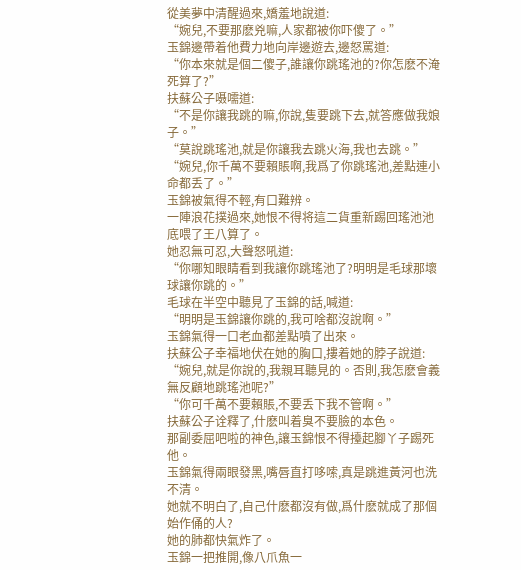從美夢中清醒過來,嬌羞地說道:
“婉兒,不要那麽兇嘛,人家都被你吓傻了。”
玉錦邊帶着他費力地向岸邊遊去,邊怒罵道:
“你本來就是個二傻子,誰讓你跳瑤池的?你怎麽不淹死算了?”
扶蘇公子嗫嚅道:
“不是你讓我跳的嘛,你說,隻要跳下去,就答應做我娘子。”
“莫說跳瑤池,就是你讓我去跳火海,我也去跳。”
“婉兒,你千萬不要賴賬啊,我爲了你跳瑤池,差點連小命都丢了。”
玉錦被氣得不輕,有口難辨。
一陣浪花撲過來,她恨不得将這二貨重新踢回瑤池池底喂了王八算了。
她忍無可忍,大聲怒吼道:
“你哪知眼睛看到我讓你跳瑤池了?明明是毛球那壞球讓你跳的。”
毛球在半空中聽見了玉錦的話,喊道:
“明明是玉錦讓你跳的,我可啥都沒說啊。”
玉錦氣得一口老血都差點噴了出來。
扶蘇公子幸福地伏在她的胸口,摟着她的脖子說道:
“婉兒,就是你說的,我親耳聽見的。否則,我怎麽會義無反顧地跳瑤池呢?”
“你可千萬不要賴賬,不要丢下我不管啊。”
扶蘇公子诠釋了,什麽叫着臭不要臉的本色。
那副委屈吧啦的神色,讓玉錦恨不得擡起腳丫子踢死他。
玉錦氣得兩眼發黑,嘴唇直打哆嗦,真是跳進黃河也洗不清。
她就不明白了,自己什麽都沒有做,爲什麽就成了那個始作俑的人?
她的肺都快氣炸了。
玉錦一把推開,像八爪魚一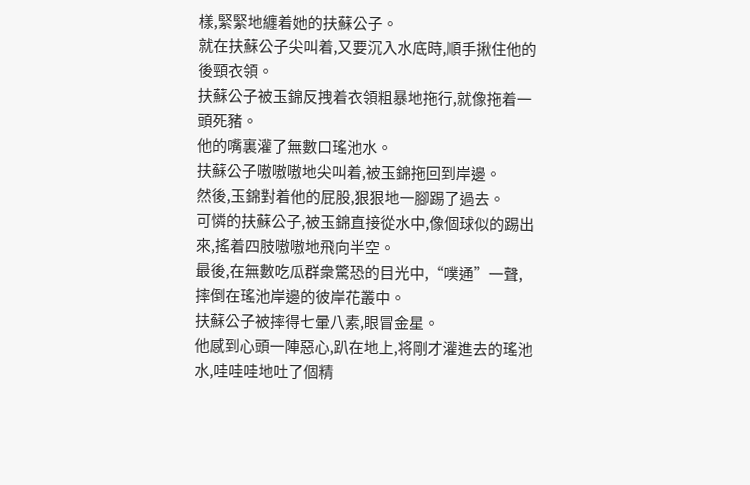樣,緊緊地纏着她的扶蘇公子。
就在扶蘇公子尖叫着,又要沉入水底時,順手揪住他的後頸衣領。
扶蘇公子被玉錦反拽着衣領粗暴地拖行,就像拖着一頭死豬。
他的嘴裏灌了無數口瑤池水。
扶蘇公子嗷嗷嗷地尖叫着,被玉錦拖回到岸邊。
然後,玉錦對着他的屁股,狠狠地一腳踢了過去。
可憐的扶蘇公子,被玉錦直接從水中,像個球似的踢出來,搖着四肢嗷嗷地飛向半空。
最後,在無數吃瓜群衆驚恐的目光中,“噗通”一聲,摔倒在瑤池岸邊的彼岸花叢中。
扶蘇公子被摔得七暈八素,眼冒金星。
他感到心頭一陣惡心,趴在地上,将剛才灌進去的瑤池水,哇哇哇地吐了個精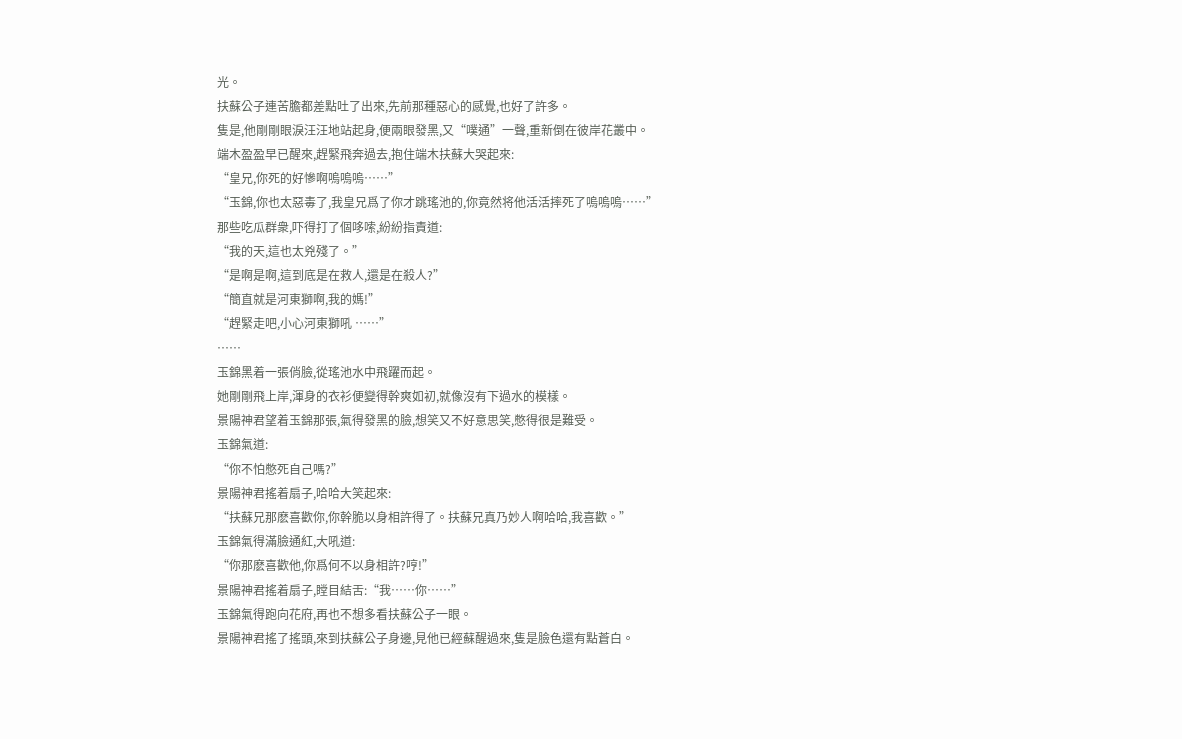光。
扶蘇公子連苦膽都差點吐了出來,先前那種惡心的感覺,也好了許多。
隻是,他剛剛眼淚汪汪地站起身,便兩眼發黑,又“噗通”一聲,重新倒在彼岸花叢中。
端木盈盈早已醒來,趕緊飛奔過去,抱住端木扶蘇大哭起來:
“皇兄,你死的好慘啊嗚嗚嗚……”
“玉錦,你也太惡毒了,我皇兄爲了你才跳瑤池的,你竟然将他活活摔死了嗚嗚嗚……”
那些吃瓜群衆,吓得打了個哆嗦,紛紛指責道:
“我的天,這也太兇殘了。”
“是啊是啊,這到底是在救人,還是在殺人?”
“簡直就是河東獅啊,我的媽!”
“趕緊走吧,小心河東獅吼 ……”
……
玉錦黑着一張俏臉,從瑤池水中飛躍而起。
她剛剛飛上岸,渾身的衣衫便變得幹爽如初,就像沒有下過水的模樣。
景陽神君望着玉錦那張,氣得發黑的臉,想笑又不好意思笑,憋得很是難受。
玉錦氣道:
“你不怕憋死自己嗎?”
景陽神君搖着扇子,哈哈大笑起來:
“扶蘇兄那麽喜歡你,你幹脆以身相許得了。扶蘇兄真乃妙人啊哈哈,我喜歡。”
玉錦氣得滿臉通紅,大吼道:
“你那麽喜歡他,你爲何不以身相許?哼!”
景陽神君搖着扇子,瞠目結舌:“我……你……”
玉錦氣得跑向花府,再也不想多看扶蘇公子一眼。
景陽神君搖了搖頭,來到扶蘇公子身邊,見他已經蘇醒過來,隻是臉色還有點蒼白。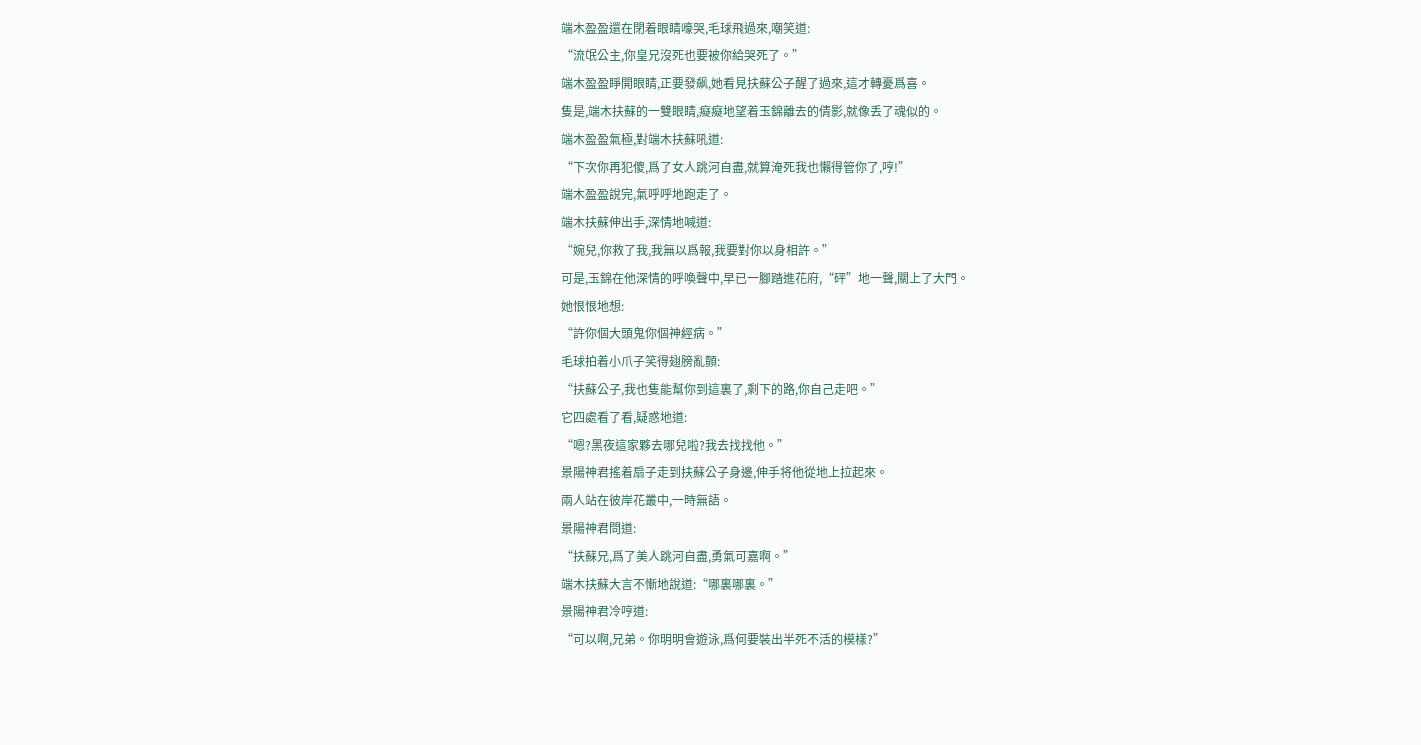端木盈盈還在閉着眼睛嚎哭,毛球飛過來,嘲笑道:
“流氓公主,你皇兄沒死也要被你給哭死了。”
端木盈盈睜開眼睛,正要發飙,她看見扶蘇公子醒了過來,這才轉憂爲喜。
隻是,端木扶蘇的一雙眼睛,癡癡地望着玉錦離去的倩影,就像丢了魂似的。
端木盈盈氣極,對端木扶蘇吼道:
“下次你再犯傻,爲了女人跳河自盡,就算淹死我也懶得管你了,哼!”
端木盈盈說完,氣呼呼地跑走了。
端木扶蘇伸出手,深情地喊道:
“婉兒,你救了我,我無以爲報,我要對你以身相許。”
可是,玉錦在他深情的呼喚聲中,早已一腳踏進花府,“砰”地一聲,關上了大門。
她恨恨地想:
“許你個大頭鬼你個神經病。”
毛球拍着小爪子笑得翅膀亂顫:
“扶蘇公子,我也隻能幫你到這裏了,剩下的路,你自己走吧。”
它四處看了看,疑惑地道:
“嗯?黑夜這家夥去哪兒啦?我去找找他。”
景陽神君搖着扇子走到扶蘇公子身邊,伸手将他從地上拉起來。
兩人站在彼岸花叢中,一時無語。
景陽神君問道:
“扶蘇兄,爲了美人跳河自盡,勇氣可嘉啊。”
端木扶蘇大言不慚地說道:“哪裏哪裏。”
景陽神君冷哼道:
“可以啊,兄弟。你明明會遊泳,爲何要裝出半死不活的模樣?”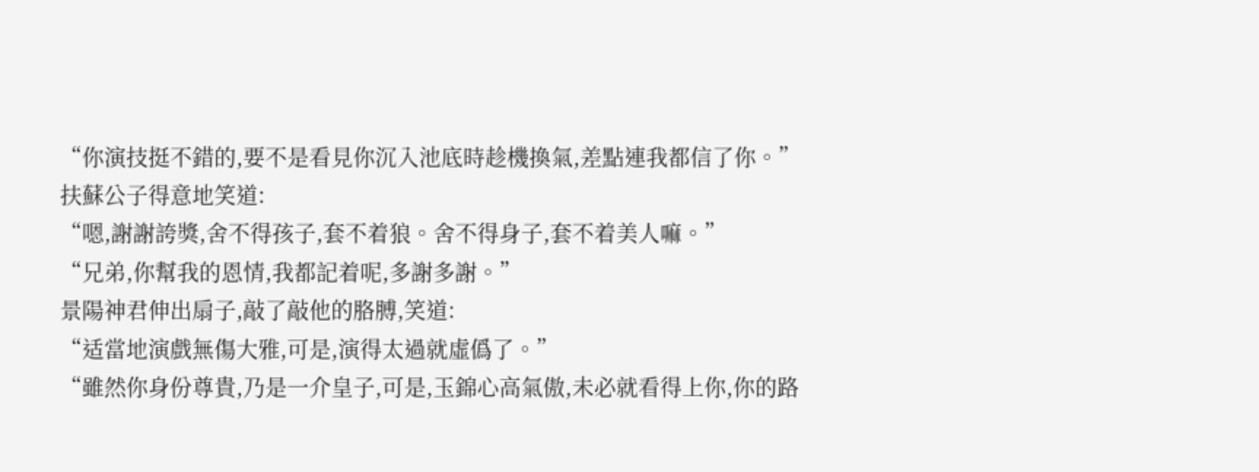“你演技挺不錯的,要不是看見你沉入池底時趁機換氣,差點連我都信了你。”
扶蘇公子得意地笑道:
“嗯,謝謝誇獎,舍不得孩子,套不着狼。舍不得身子,套不着美人嘛。”
“兄弟,你幫我的恩情,我都記着呢,多謝多謝。”
景陽神君伸出扇子,敲了敲他的胳膊,笑道:
“适當地演戲無傷大雅,可是,演得太過就虛僞了。”
“雖然你身份尊貴,乃是一介皇子,可是,玉錦心高氣傲,未必就看得上你,你的路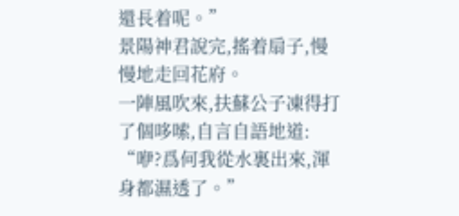還長着呢。”
景陽神君說完,搖着扇子,慢慢地走回花府。
一陣風吹來,扶蘇公子凍得打了個哆嗦,自言自語地道:
“咿?爲何我從水裏出來,渾身都濕透了。”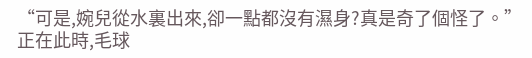“可是,婉兒從水裏出來,卻一點都沒有濕身?真是奇了個怪了。”
正在此時,毛球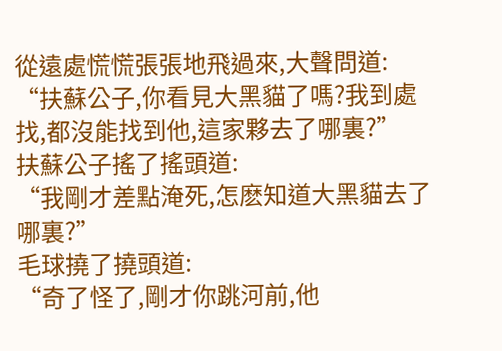從遠處慌慌張張地飛過來,大聲問道:
“扶蘇公子,你看見大黑貓了嗎?我到處找,都沒能找到他,這家夥去了哪裏?”
扶蘇公子搖了搖頭道:
“我剛才差點淹死,怎麽知道大黑貓去了哪裏?”
毛球撓了撓頭道:
“奇了怪了,剛才你跳河前,他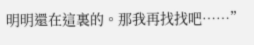明明還在這裏的。那我再找找吧……”